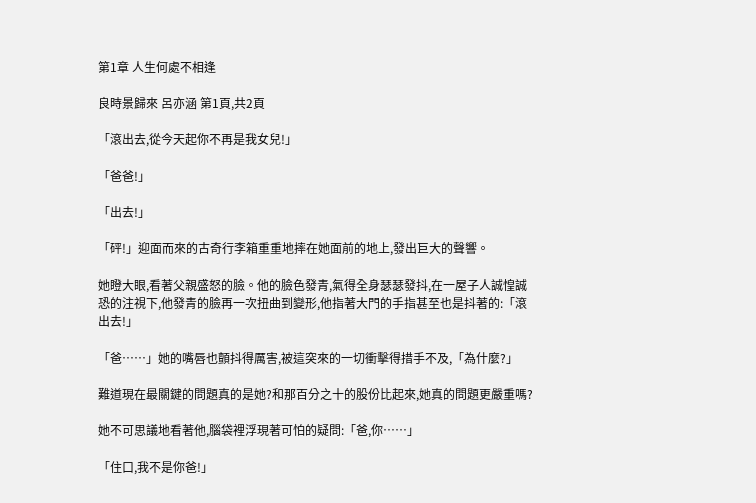第1章 人生何處不相逢

良時景歸來 呂亦涵 第1頁,共2頁

「滾出去,從今天起你不再是我女兒!」

「爸爸!」

「出去!」

「砰!」迎面而來的古奇行李箱重重地摔在她面前的地上,發出巨大的聲響。

她瞪大眼,看著父親盛怒的臉。他的臉色發青,氣得全身瑟瑟發抖,在一屋子人誠惶誠恐的注視下,他發青的臉再一次扭曲到變形,他指著大門的手指甚至也是抖著的:「滾出去!」

「爸……」她的嘴唇也顫抖得厲害,被這突來的一切衝擊得措手不及,「為什麼?」

難道現在最關鍵的問題真的是她?和那百分之十的股份比起來,她真的問題更嚴重嗎?

她不可思議地看著他,腦袋裡浮現著可怕的疑問:「爸,你……」

「住口,我不是你爸!」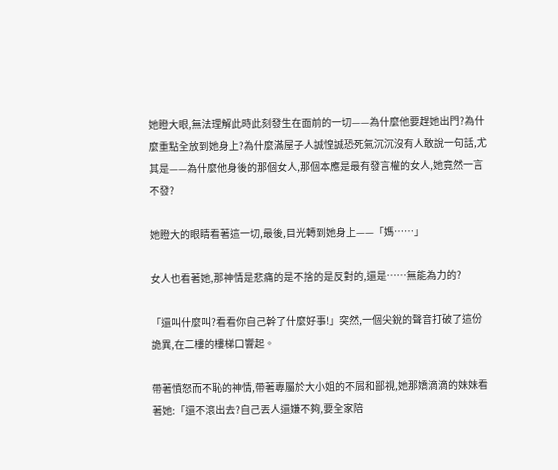她瞪大眼,無法理解此時此刻發生在面前的一切——為什麼他要趕她出門?為什麼重點全放到她身上?為什麼滿屋子人誠惶誠恐死氣沉沉沒有人敢說一句話,尤其是——為什麼他身後的那個女人,那個本應是最有發言權的女人,她竟然一言不發?

她瞪大的眼睛看著這一切,最後,目光轉到她身上——「媽……」

女人也看著她,那神情是悲痛的是不捨的是反對的,還是……無能為力的?

「還叫什麼叫?看看你自己幹了什麼好事!」突然,一個尖銳的聲音打破了這份詭異,在二樓的樓梯口響起。

帶著憤怒而不恥的神情,帶著專屬於大小姐的不屑和鄙視,她那嬌滴滴的妹妹看著她:「還不滾出去?自己丟人還嫌不夠,要全家陪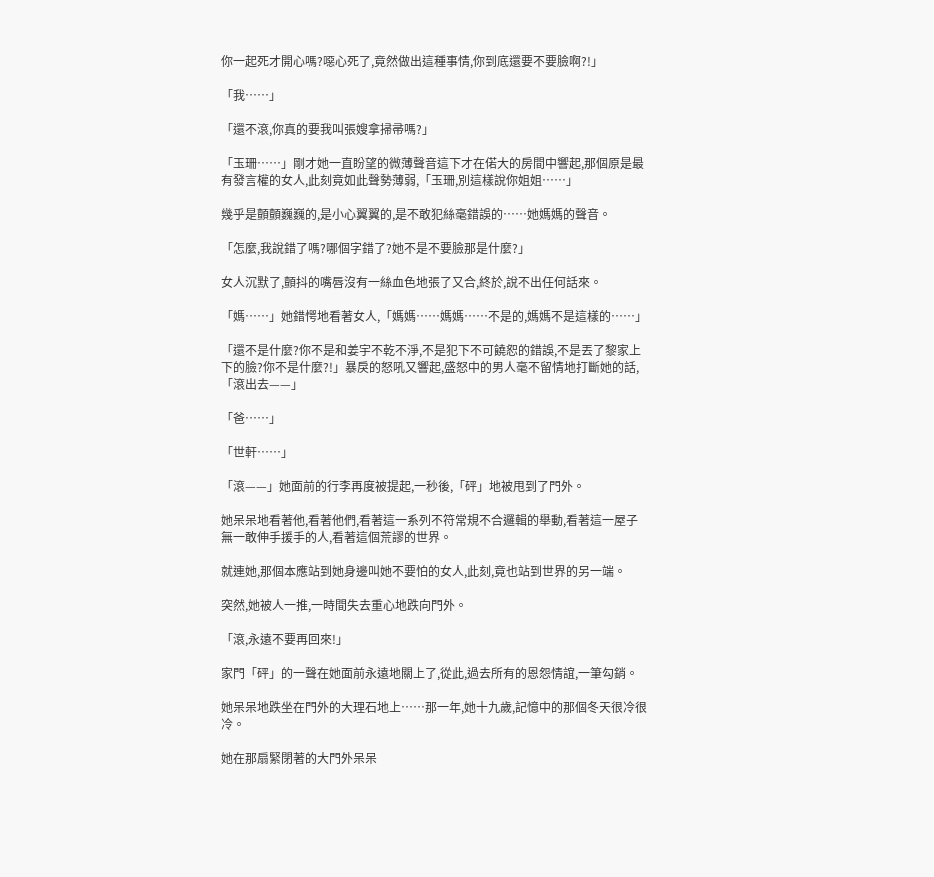你一起死才開心嗎?噁心死了,竟然做出這種事情,你到底還要不要臉啊?!」

「我……」

「還不滾,你真的要我叫張嫂拿掃帚嗎?」

「玉珊……」剛才她一直盼望的微薄聲音這下才在偌大的房間中響起,那個原是最有發言權的女人,此刻竟如此聲勢薄弱,「玉珊,別這樣說你姐姐……」

幾乎是顫顫巍巍的,是小心翼翼的,是不敢犯絲毫錯誤的……她媽媽的聲音。

「怎麼,我說錯了嗎?哪個字錯了?她不是不要臉那是什麼?」

女人沉默了,顫抖的嘴唇沒有一絲血色地張了又合,終於,說不出任何話來。

「媽……」她錯愕地看著女人,「媽媽……媽媽……不是的,媽媽不是這樣的……」

「還不是什麼?你不是和姜宇不乾不淨,不是犯下不可饒恕的錯誤,不是丟了黎家上下的臉?你不是什麼?!」暴戾的怒吼又響起,盛怒中的男人毫不留情地打斷她的話,「滾出去——」

「爸……」

「世軒……」

「滾——」她面前的行李再度被提起,一秒後,「砰」地被甩到了門外。

她呆呆地看著他,看著他們,看著這一系列不符常規不合邏輯的舉動,看著這一屋子無一敢伸手援手的人,看著這個荒謬的世界。

就連她,那個本應站到她身邊叫她不要怕的女人,此刻,竟也站到世界的另一端。

突然,她被人一推,一時間失去重心地跌向門外。

「滾,永遠不要再回來!」

家門「砰」的一聲在她面前永遠地關上了,從此,過去所有的恩怨情誼,一筆勾銷。

她呆呆地跌坐在門外的大理石地上……那一年,她十九歲,記憶中的那個冬天很冷很冷。

她在那扇緊閉著的大門外呆呆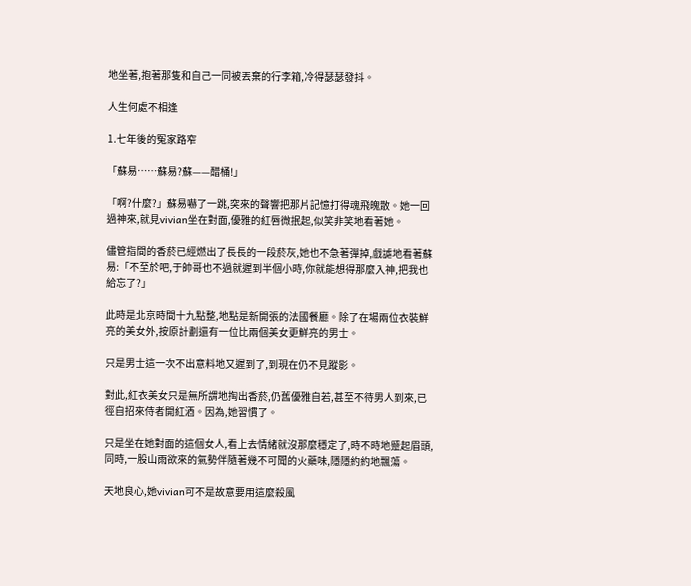地坐著,抱著那隻和自己一同被丟棄的行李箱,冷得瑟瑟發抖。

人生何處不相逢

1.七年後的冤家路窄

「蘇易……蘇易?蘇——醋桶!」

「啊?什麼?」蘇易嚇了一跳,突來的聲響把那片記憶打得魂飛魄散。她一回過神來,就見vivian坐在對面,優雅的紅唇微抿起,似笑非笑地看著她。

儘管指間的香菸已經燃出了長長的一段菸灰,她也不急著彈掉,戲謔地看著蘇易:「不至於吧,于帥哥也不過就遲到半個小時,你就能想得那麼入神,把我也給忘了?」

此時是北京時間十九點整,地點是新開張的法國餐廳。除了在場兩位衣裝鮮亮的美女外,按原計劃還有一位比兩個美女更鮮亮的男士。

只是男士這一次不出意料地又遲到了,到現在仍不見蹤影。

對此,紅衣美女只是無所謂地掏出香菸,仍舊優雅自若,甚至不待男人到來,已徑自招來侍者開紅酒。因為,她習慣了。

只是坐在她對面的這個女人,看上去情緒就沒那麼穩定了,時不時地蹙起眉頭,同時,一股山雨欲來的氣勢伴隨著幾不可聞的火藥味,隱隱約約地飄蕩。

天地良心,她vivian可不是故意要用這麼殺風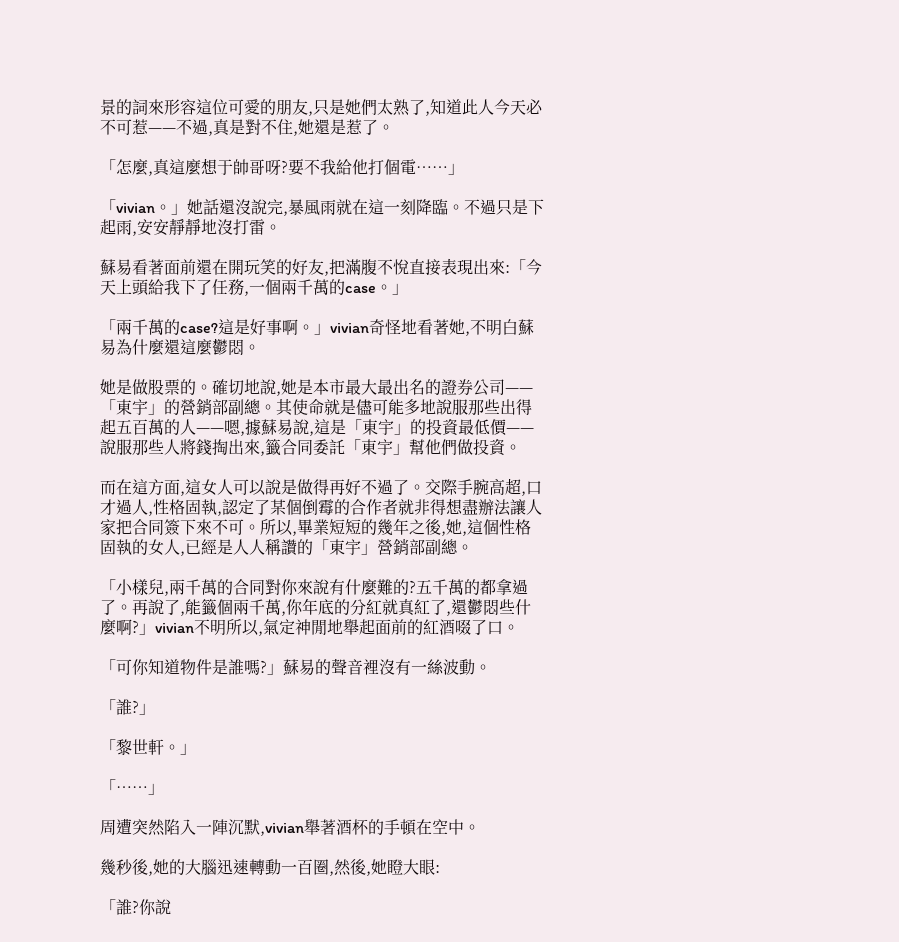景的詞來形容這位可愛的朋友,只是她們太熟了,知道此人今天必不可惹——不過,真是對不住,她還是惹了。

「怎麼,真這麼想于帥哥呀?要不我給他打個電……」

「vivian。」她話還沒說完,暴風雨就在這一刻降臨。不過只是下起雨,安安靜靜地沒打雷。

蘇易看著面前還在開玩笑的好友,把滿腹不悅直接表現出來:「今天上頭給我下了任務,一個兩千萬的case。」

「兩千萬的case?這是好事啊。」vivian奇怪地看著她,不明白蘇易為什麼還這麼鬱悶。

她是做股票的。確切地說,她是本市最大最出名的證券公司——「東宇」的營銷部副總。其使命就是儘可能多地說服那些出得起五百萬的人——嗯,據蘇易說,這是「東宇」的投資最低價——說服那些人將錢掏出來,籤合同委託「東宇」幫他們做投資。

而在這方面,這女人可以說是做得再好不過了。交際手腕高超,口才過人,性格固執,認定了某個倒霉的合作者就非得想盡辦法讓人家把合同簽下來不可。所以,畢業短短的幾年之後,她,這個性格固執的女人,已經是人人稱讚的「東宇」營銷部副總。

「小樣兒,兩千萬的合同對你來說有什麼難的?五千萬的都拿過了。再說了,能籤個兩千萬,你年底的分紅就真紅了,還鬱悶些什麼啊?」vivian不明所以,氣定神閒地舉起面前的紅酒啜了口。

「可你知道物件是誰嗎?」蘇易的聲音裡沒有一絲波動。

「誰?」

「黎世軒。」

「……」

周遭突然陷入一陣沉默,vivian舉著酒杯的手頓在空中。

幾秒後,她的大腦迅速轉動一百圈,然後,她瞪大眼:

「誰?你說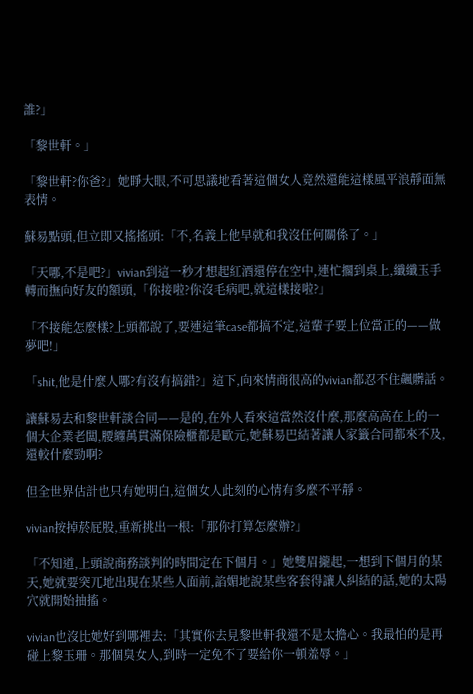誰?」

「黎世軒。」

「黎世軒?你爸?」她睜大眼,不可思議地看著這個女人竟然還能這樣風平浪靜面無表情。

蘇易點頭,但立即又搖搖頭:「不,名義上他早就和我沒任何關係了。」

「天哪,不是吧?」vivian到這一秒才想起紅酒還停在空中,連忙擱到桌上,纖纖玉手轉而撫向好友的額頭,「你接啦?你沒毛病吧,就這樣接啦?」

「不接能怎麼樣?上頭都說了,要連這筆case都搞不定,這輩子要上位當正的——做夢吧!」

「shit,他是什麼人哪?有沒有搞錯?」這下,向來情商很高的vivian都忍不住飆髒話。

讓蘇易去和黎世軒談合同——是的,在外人看來這當然沒什麼,那麼高高在上的一個大企業老闆,腰纏萬貫滿保險櫃都是歐元,她蘇易巴結著讓人家籤合同都來不及,還較什麼勁啊?

但全世界估計也只有她明白,這個女人此刻的心情有多麼不平靜。

vivian按掉菸屁股,重新挑出一根:「那你打算怎麼辦?」

「不知道,上頭說商務談判的時間定在下個月。」她雙眉攏起,一想到下個月的某天,她就要突兀地出現在某些人面前,諂媚地說某些客套得讓人糾結的話,她的太陽穴就開始抽搐。

vivian也沒比她好到哪裡去:「其實你去見黎世軒我還不是太擔心。我最怕的是再碰上黎玉珊。那個臭女人,到時一定免不了要給你一頓羞辱。」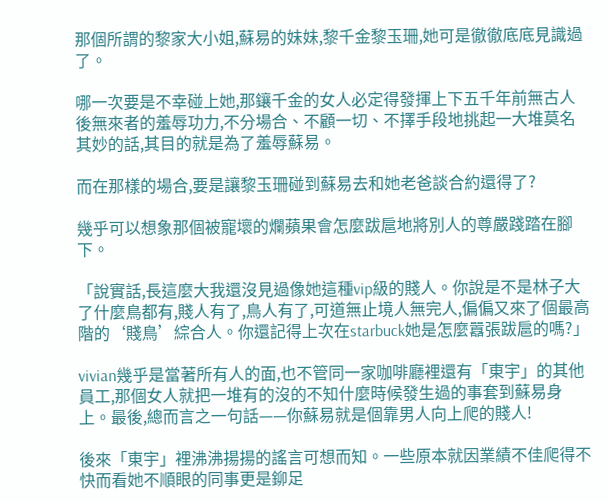那個所謂的黎家大小姐,蘇易的妹妹,黎千金黎玉珊,她可是徹徹底底見識過了。

哪一次要是不幸碰上她,那鑲千金的女人必定得發揮上下五千年前無古人後無來者的羞辱功力,不分場合、不顧一切、不擇手段地挑起一大堆莫名其妙的話,其目的就是為了羞辱蘇易。

而在那樣的場合,要是讓黎玉珊碰到蘇易去和她老爸談合約還得了?

幾乎可以想象那個被寵壞的爛蘋果會怎麼跋扈地將別人的尊嚴踐踏在腳下。

「說實話,長這麼大我還沒見過像她這種vip級的賤人。你說是不是林子大了什麼鳥都有,賤人有了,鳥人有了,可道無止境人無完人,偏偏又來了個最高階的‘賤鳥’綜合人。你還記得上次在starbuck她是怎麼囂張跋扈的嗎?」

vivian幾乎是當著所有人的面,也不管同一家咖啡廳裡還有「東宇」的其他員工,那個女人就把一堆有的沒的不知什麼時候發生過的事套到蘇易身上。最後,總而言之一句話——你蘇易就是個靠男人向上爬的賤人!

後來「東宇」裡沸沸揚揚的謠言可想而知。一些原本就因業績不佳爬得不快而看她不順眼的同事更是鉚足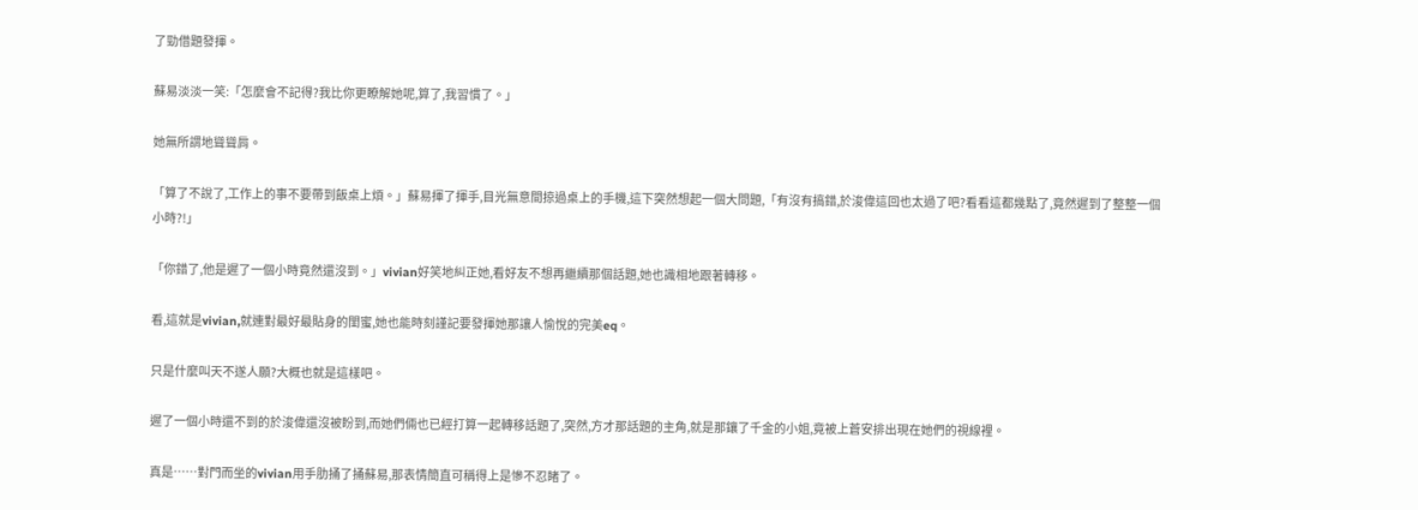了勁借題發揮。

蘇易淡淡一笑:「怎麼會不記得?我比你更瞭解她呢,算了,我習慣了。」

她無所謂地聳聳肩。

「算了不說了,工作上的事不要帶到飯桌上煩。」蘇易揮了揮手,目光無意間掠過桌上的手機,這下突然想起一個大問題,「有沒有搞錯,於浚偉這回也太過了吧?看看這都幾點了,竟然遲到了整整一個小時?!」

「你錯了,他是遲了一個小時竟然還沒到。」vivian好笑地糾正她,看好友不想再繼續那個話題,她也識相地跟著轉移。

看,這就是vivian,就連對最好最貼身的閨蜜,她也能時刻謹記要發揮她那讓人愉悅的完美eq。

只是什麼叫天不遂人願?大概也就是這樣吧。

遲了一個小時還不到的於浚偉還沒被盼到,而她們倆也已經打算一起轉移話題了,突然,方才那話題的主角,就是那鑲了千金的小姐,竟被上蒼安排出現在她們的視線裡。

真是……對門而坐的vivian用手肋捅了捅蘇易,那表情簡直可稱得上是慘不忍睹了。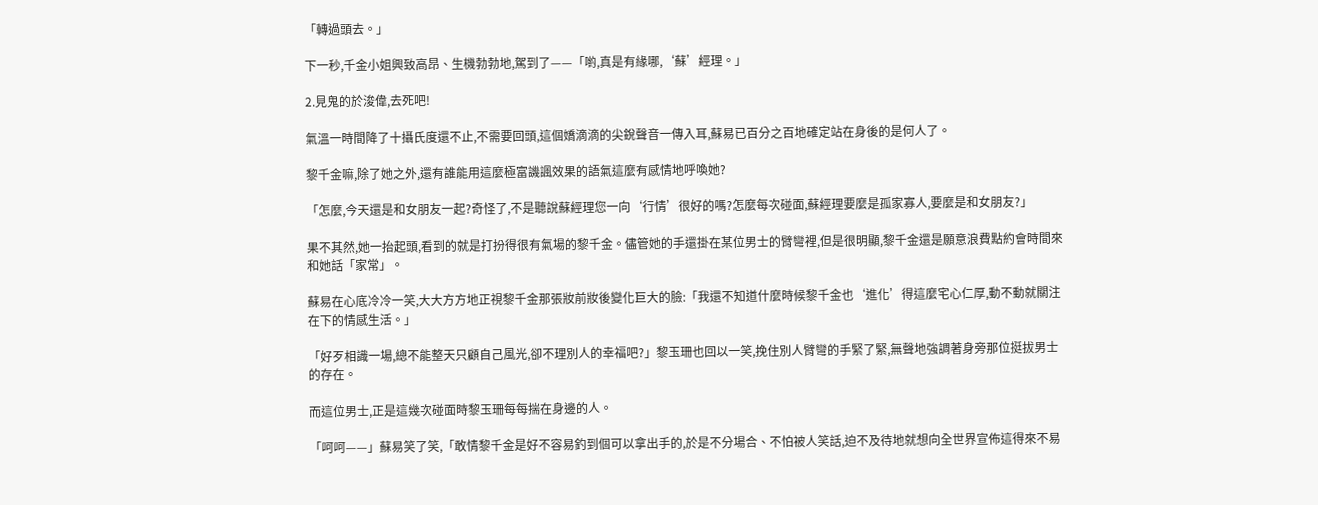「轉過頭去。」

下一秒,千金小姐興致高昂、生機勃勃地,駕到了——「喲,真是有緣哪,‘蘇’經理。」

2.見鬼的於浚偉,去死吧!

氣溫一時間降了十攝氏度還不止,不需要回頭,這個嬌滴滴的尖銳聲音一傳入耳,蘇易已百分之百地確定站在身後的是何人了。

黎千金嘛,除了她之外,還有誰能用這麼極富譏諷效果的語氣這麼有感情地呼喚她?

「怎麼,今天還是和女朋友一起?奇怪了,不是聽說蘇經理您一向‘行情’很好的嗎?怎麼每次碰面,蘇經理要麼是孤家寡人,要麼是和女朋友?」

果不其然,她一抬起頭,看到的就是打扮得很有氣場的黎千金。儘管她的手還掛在某位男士的臂彎裡,但是很明顯,黎千金還是願意浪費點約會時間來和她話「家常」。

蘇易在心底冷冷一笑,大大方方地正視黎千金那張妝前妝後變化巨大的臉:「我還不知道什麼時候黎千金也‘進化’得這麼宅心仁厚,動不動就關注在下的情感生活。」

「好歹相識一場,總不能整天只顧自己風光,卻不理別人的幸福吧?」黎玉珊也回以一笑,挽住別人臂彎的手緊了緊,無聲地強調著身旁那位挺拔男士的存在。

而這位男士,正是這幾次碰面時黎玉珊每每揣在身邊的人。

「呵呵——」蘇易笑了笑,「敢情黎千金是好不容易釣到個可以拿出手的,於是不分場合、不怕被人笑話,迫不及待地就想向全世界宣佈這得來不易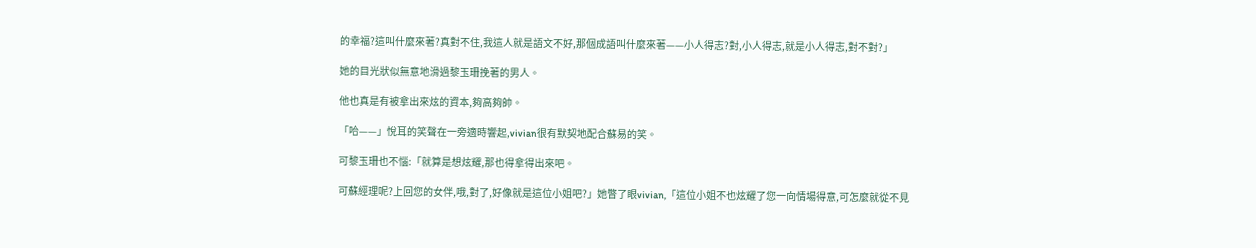的幸福?這叫什麼來著?真對不住,我這人就是語文不好,那個成語叫什麼來著——小人得志?對,小人得志,就是小人得志,對不對?」

她的目光狀似無意地滑過黎玉珊挽著的男人。

他也真是有被拿出來炫的資本,夠高夠帥。

「哈——」悅耳的笑聲在一旁適時響起,vivian很有默契地配合蘇易的笑。

可黎玉珊也不惱:「就算是想炫耀,那也得拿得出來吧。

可蘇經理呢?上回您的女伴,哦,對了,好像就是這位小姐吧?」她瞥了眼vivian,「這位小姐不也炫耀了您一向情場得意,可怎麼就從不見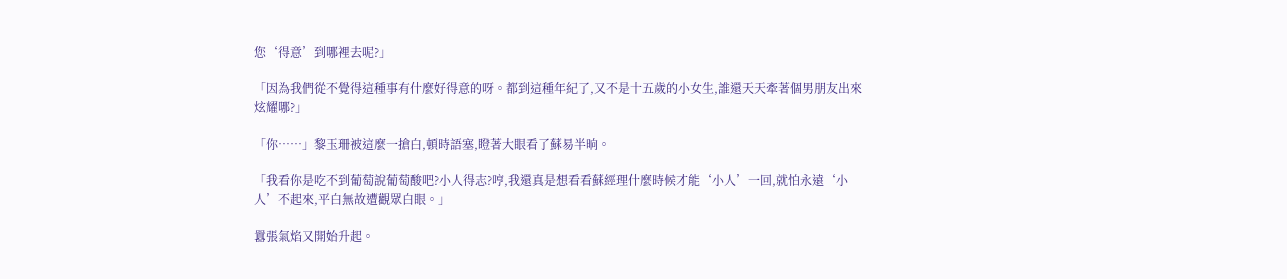您‘得意’到哪裡去呢?」

「因為我們從不覺得這種事有什麼好得意的呀。都到這種年紀了,又不是十五歲的小女生,誰還天天牽著個男朋友出來炫耀哪?」

「你……」黎玉珊被這麼一搶白,頓時語塞,瞪著大眼看了蘇易半晌。

「我看你是吃不到葡萄說葡萄酸吧?小人得志?哼,我還真是想看看蘇經理什麼時候才能‘小人’一回,就怕永遠‘小人’不起來,平白無故遭觀眾白眼。」

囂張氣焰又開始升起。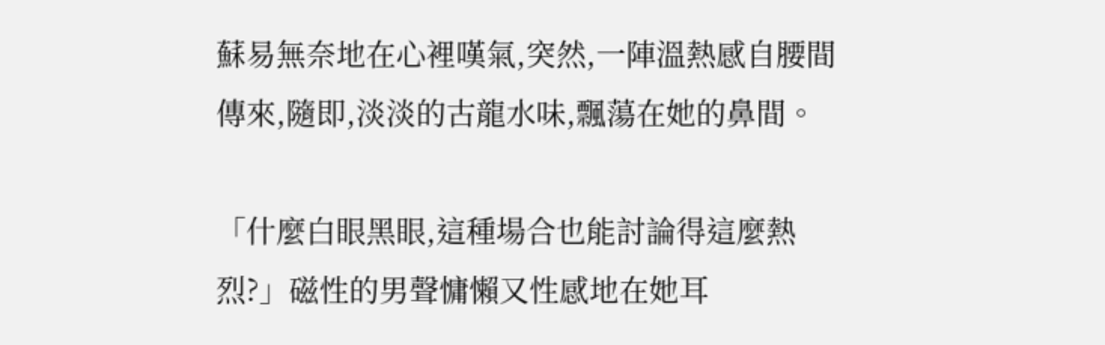蘇易無奈地在心裡嘆氣,突然,一陣溫熱感自腰間傳來,隨即,淡淡的古龍水味,飄蕩在她的鼻間。

「什麼白眼黑眼,這種場合也能討論得這麼熱烈?」磁性的男聲慵懶又性感地在她耳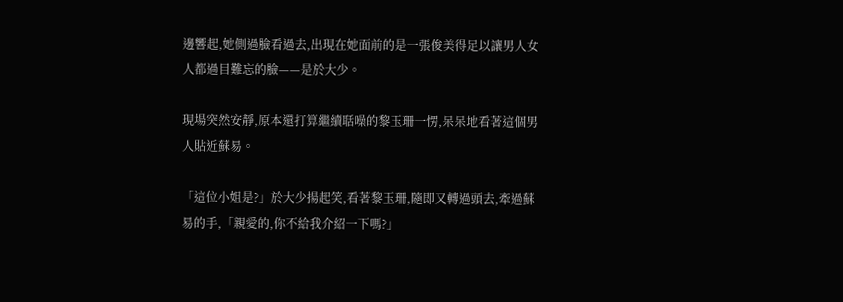邊響起,她側過臉看過去,出現在她面前的是一張俊美得足以讓男人女人都過目難忘的臉——是於大少。

現場突然安靜,原本還打算繼續聒噪的黎玉珊一愣,呆呆地看著這個男人貼近蘇易。

「這位小姐是?」於大少揚起笑,看著黎玉珊,隨即又轉過頭去,牽過蘇易的手,「親愛的,你不給我介紹一下嗎?」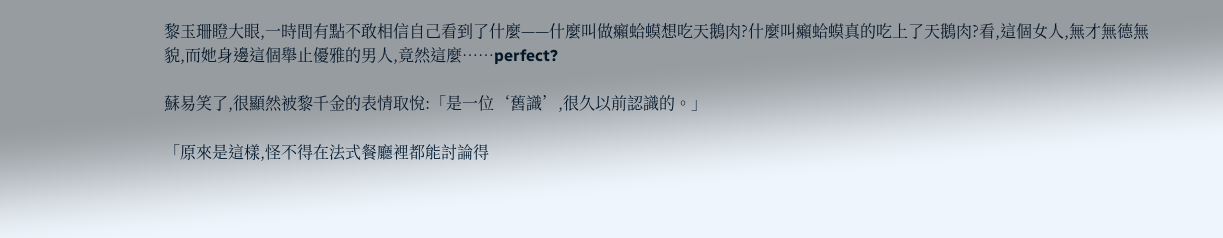黎玉珊瞪大眼,一時間有點不敢相信自己看到了什麼——什麼叫做癩蛤蟆想吃天鵝肉?什麼叫癩蛤蟆真的吃上了天鵝肉?看,這個女人,無才無德無貌,而她身邊這個舉止優雅的男人,竟然這麼……perfect?

蘇易笑了,很顯然被黎千金的表情取悅:「是一位‘舊識’,很久以前認識的。」

「原來是這樣,怪不得在法式餐廳裡都能討論得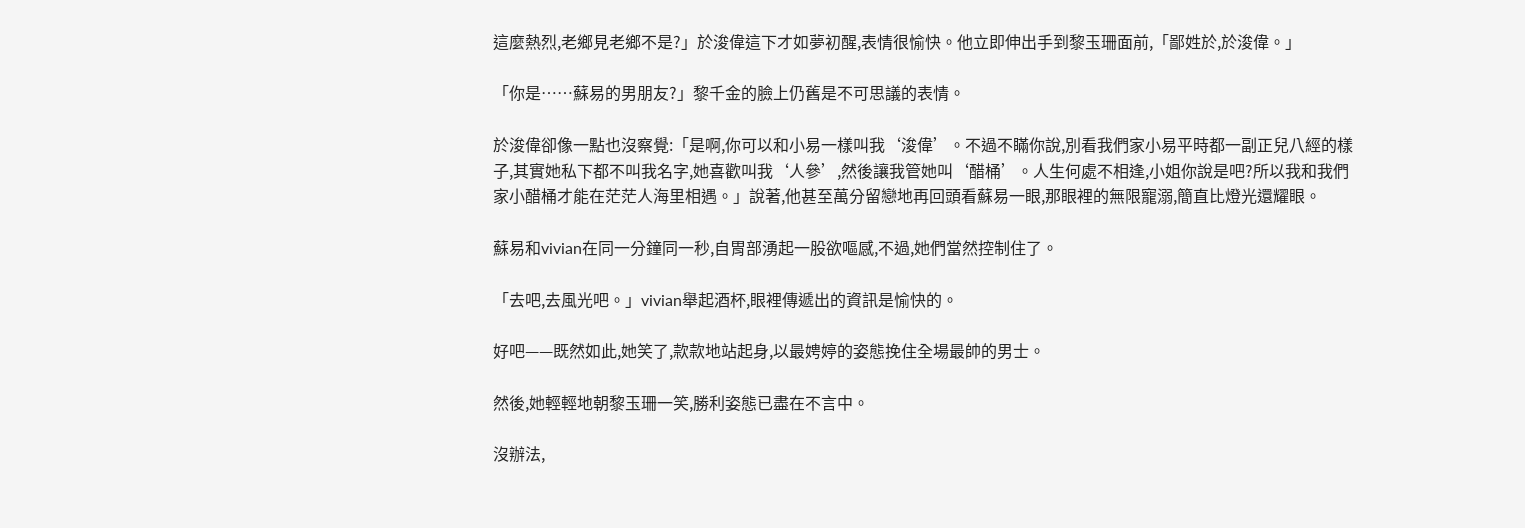這麼熱烈,老鄉見老鄉不是?」於浚偉這下才如夢初醒,表情很愉快。他立即伸出手到黎玉珊面前,「鄙姓於,於浚偉。」

「你是……蘇易的男朋友?」黎千金的臉上仍舊是不可思議的表情。

於浚偉卻像一點也沒察覺:「是啊,你可以和小易一樣叫我‘浚偉’。不過不瞞你說,別看我們家小易平時都一副正兒八經的樣子,其實她私下都不叫我名字,她喜歡叫我‘人參’,然後讓我管她叫‘醋桶’。人生何處不相逢,小姐你說是吧?所以我和我們家小醋桶才能在茫茫人海里相遇。」說著,他甚至萬分留戀地再回頭看蘇易一眼,那眼裡的無限寵溺,簡直比燈光還耀眼。

蘇易和vivian在同一分鐘同一秒,自胃部湧起一股欲嘔感,不過,她們當然控制住了。

「去吧,去風光吧。」vivian舉起酒杯,眼裡傳遞出的資訊是愉快的。

好吧——既然如此,她笑了,款款地站起身,以最娉婷的姿態挽住全場最帥的男士。

然後,她輕輕地朝黎玉珊一笑,勝利姿態已盡在不言中。

沒辦法,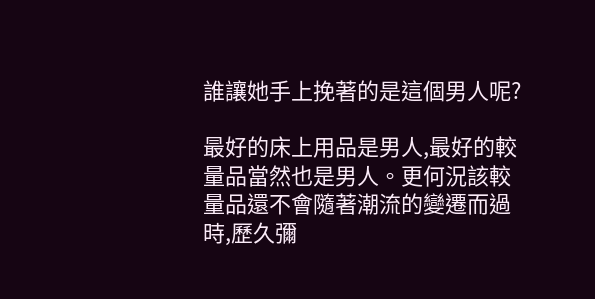誰讓她手上挽著的是這個男人呢?

最好的床上用品是男人,最好的較量品當然也是男人。更何況該較量品還不會隨著潮流的變遷而過時,歷久彌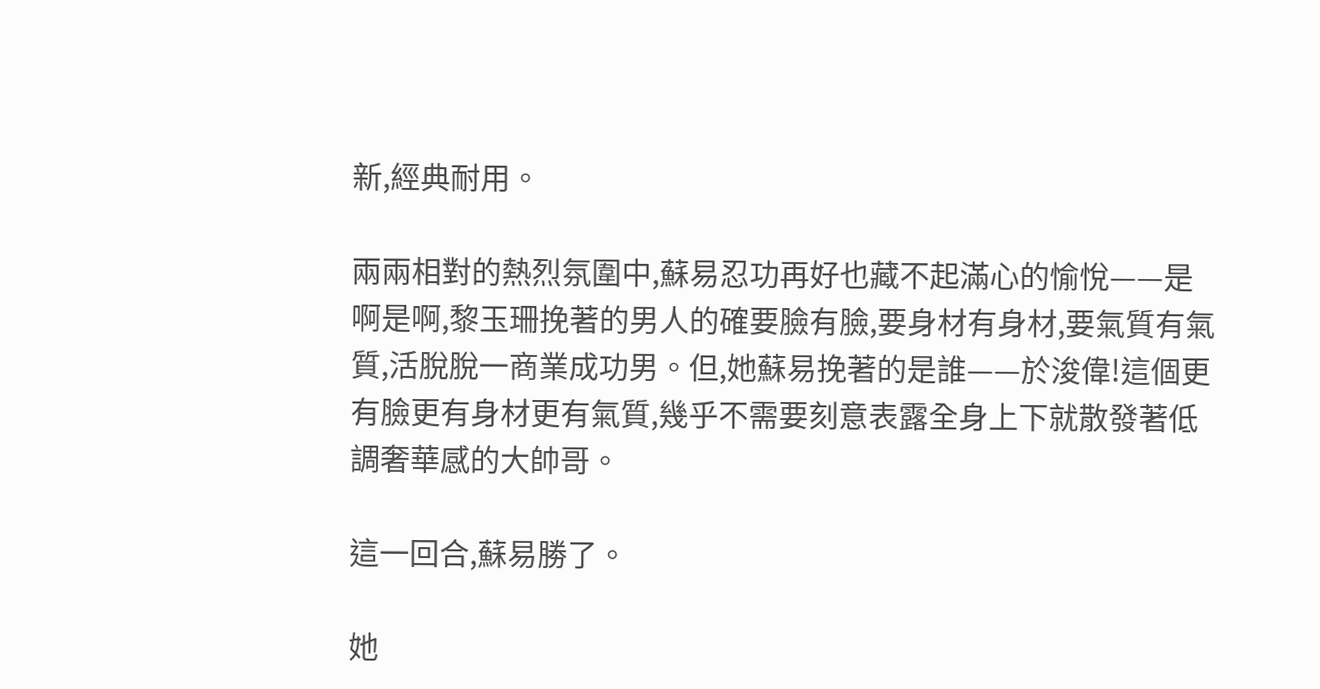新,經典耐用。

兩兩相對的熱烈氛圍中,蘇易忍功再好也藏不起滿心的愉悅——是啊是啊,黎玉珊挽著的男人的確要臉有臉,要身材有身材,要氣質有氣質,活脫脫一商業成功男。但,她蘇易挽著的是誰——於浚偉!這個更有臉更有身材更有氣質,幾乎不需要刻意表露全身上下就散發著低調奢華感的大帥哥。

這一回合,蘇易勝了。

她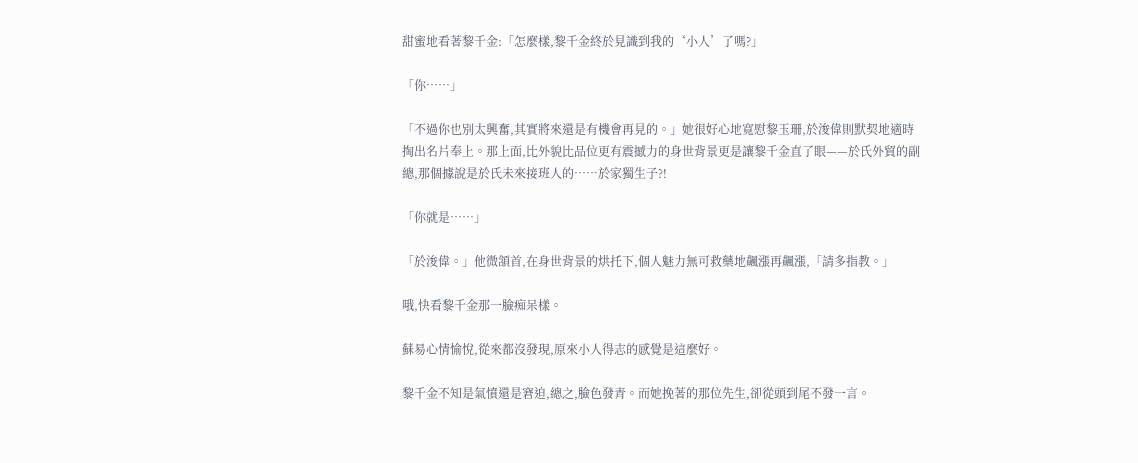甜蜜地看著黎千金:「怎麼樣,黎千金終於見識到我的‘小人’了嗎?」

「你……」

「不過你也別太興奮,其實將來還是有機會再見的。」她很好心地寬慰黎玉珊,於浚偉則默契地適時掏出名片奉上。那上面,比外貌比品位更有震撼力的身世背景更是讓黎千金直了眼——於氏外貿的副總,那個據說是於氏未來接班人的……於家獨生子?!

「你就是……」

「於浚偉。」他微頷首,在身世背景的烘托下,個人魅力無可救藥地飆漲再飆漲,「請多指教。」

哦,快看黎千金那一臉痴呆樣。

蘇易心情愉悅,從來都沒發現,原來小人得志的感覺是這麼好。

黎千金不知是氣憤還是窘迫,總之,臉色發青。而她挽著的那位先生,卻從頭到尾不發一言。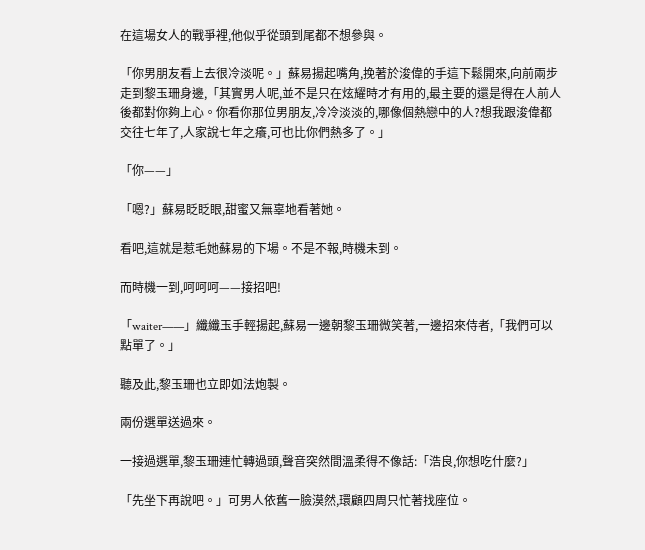在這場女人的戰爭裡,他似乎從頭到尾都不想參與。

「你男朋友看上去很冷淡呢。」蘇易揚起嘴角,挽著於浚偉的手這下鬆開來,向前兩步走到黎玉珊身邊,「其實男人呢,並不是只在炫耀時才有用的,最主要的還是得在人前人後都對你夠上心。你看你那位男朋友,冷冷淡淡的,哪像個熱戀中的人?想我跟浚偉都交往七年了,人家說七年之癢,可也比你們熱多了。」

「你——」

「嗯?」蘇易眨眨眼,甜蜜又無辜地看著她。

看吧,這就是惹毛她蘇易的下場。不是不報,時機未到。

而時機一到,呵呵呵——接招吧!

「waiter——」纖纖玉手輕揚起,蘇易一邊朝黎玉珊微笑著,一邊招來侍者,「我們可以點單了。」

聽及此,黎玉珊也立即如法炮製。

兩份選單送過來。

一接過選單,黎玉珊連忙轉過頭,聲音突然間溫柔得不像話:「浩良,你想吃什麼?」

「先坐下再說吧。」可男人依舊一臉漠然,環顧四周只忙著找座位。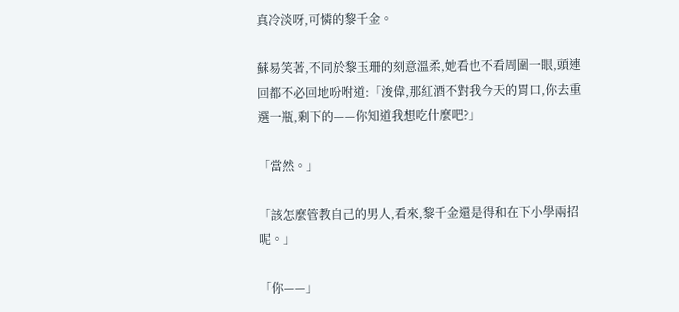真冷淡呀,可憐的黎千金。

蘇易笑著,不同於黎玉珊的刻意溫柔,她看也不看周圍一眼,頭連回都不必回地吩咐道:「浚偉,那紅酒不對我今天的胃口,你去重選一瓶,剩下的——你知道我想吃什麼吧?」

「當然。」

「該怎麼管教自己的男人,看來,黎千金還是得和在下小學兩招呢。」

「你——」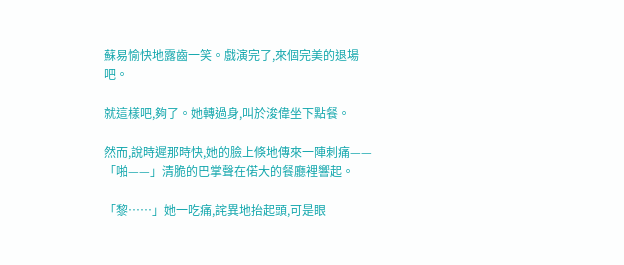蘇易愉快地露齒一笑。戲演完了,來個完美的退場吧。

就這樣吧,夠了。她轉過身,叫於浚偉坐下點餐。

然而,說時遲那時快,她的臉上倏地傳來一陣刺痛——「啪——」清脆的巴掌聲在偌大的餐廳裡響起。

「黎……」她一吃痛,詫異地抬起頭,可是眼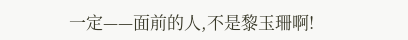一定——面前的人,不是黎玉珊啊!